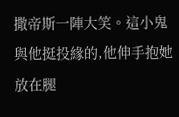撒帝斯一陣大笑。這小鬼與他挺投緣的,他伸手抱她放在腿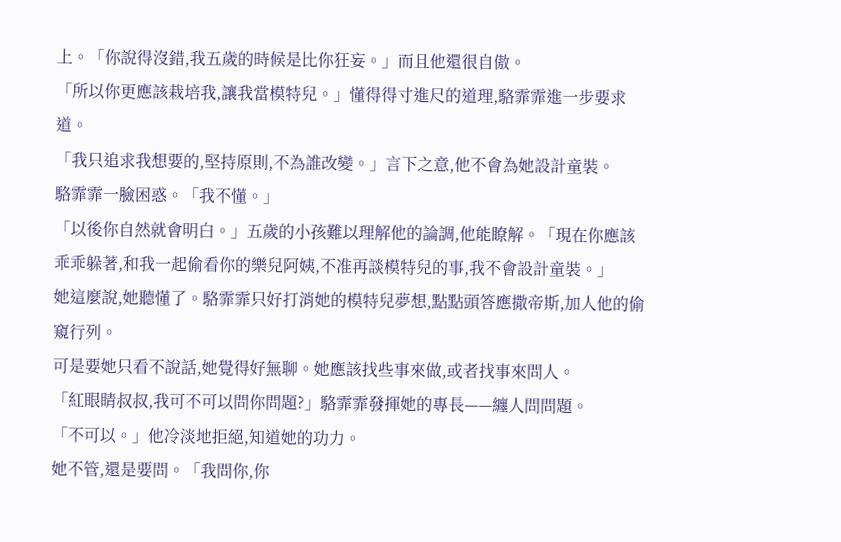上。「你說得沒錯,我五歲的時候是比你狂妄。」而且他還很自傲。
「所以你更應該栽培我,讓我當模特兒。」懂得得寸進尺的道理,駱霏霏進一步要求道。
「我只追求我想要的,堅持原則,不為誰改變。」言下之意,他不會為她設計童裝。
駱霏霏一臉困惑。「我不懂。」
「以後你自然就會明白。」五歲的小孩難以理解他的論調,他能瞭解。「現在你應該乖乖躲著,和我一起偷看你的樂兒阿姨,不准再談模特兒的事,我不會設計童裝。」
她這麼說,她聽懂了。駱霏霏只好打消她的模特兒夢想,點點頭答應撒帝斯,加人他的偷窺行列。
可是要她只看不說話,她覺得好無聊。她應該找些事來做,或者找事來問人。
「紅眼睛叔叔,我可不可以問你問題?」駱霏霏發揮她的專長——纏人問問題。
「不可以。」他冷淡地拒絕,知道她的功力。
她不管,還是要問。「我問你,你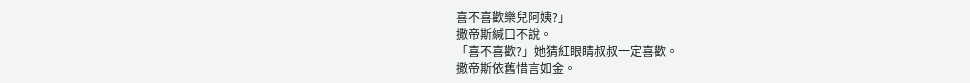喜不喜歡樂兒阿姨?」
撒帝斯緘口不說。
「喜不喜歡?」她猜紅眼睛叔叔一定喜歡。
撒帝斯依舊惜言如金。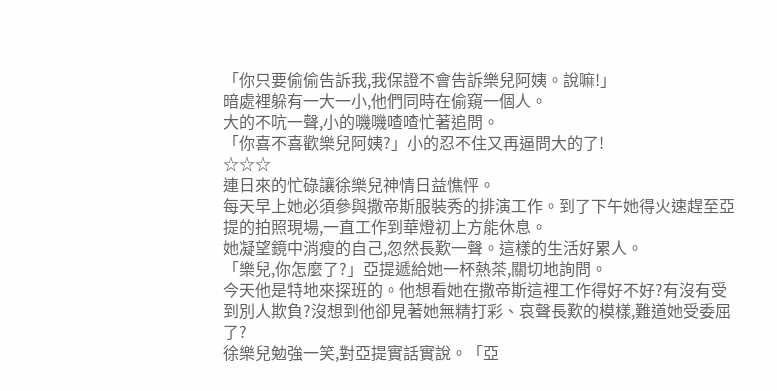「你只要偷偷告訴我,我保證不會告訴樂兒阿姨。說嘛!」
暗處裡躲有一大一小,他們同時在偷窺一個人。
大的不吭一聲,小的嘰嘰喳喳忙著追問。
「你喜不喜歡樂兒阿姨?」小的忍不住又再逼問大的了!
☆☆☆
連日來的忙碌讓徐樂兒神情日益憔怦。
每天早上她必須參與撒帝斯服裝秀的排演工作。到了下午她得火速趕至亞提的拍照現場,一直工作到華燈初上方能休息。
她凝望鏡中消瘦的自己,忽然長歎一聲。這樣的生活好累人。
「樂兒,你怎麼了?」亞提遞給她一杯熱茶,關切地詢問。
今天他是特地來探班的。他想看她在撒帝斯這裡工作得好不好?有沒有受到別人欺負?沒想到他卻見著她無精打彩、哀聲長歎的模樣,難道她受委屈了?
徐樂兒勉強一笑,對亞提實話實說。「亞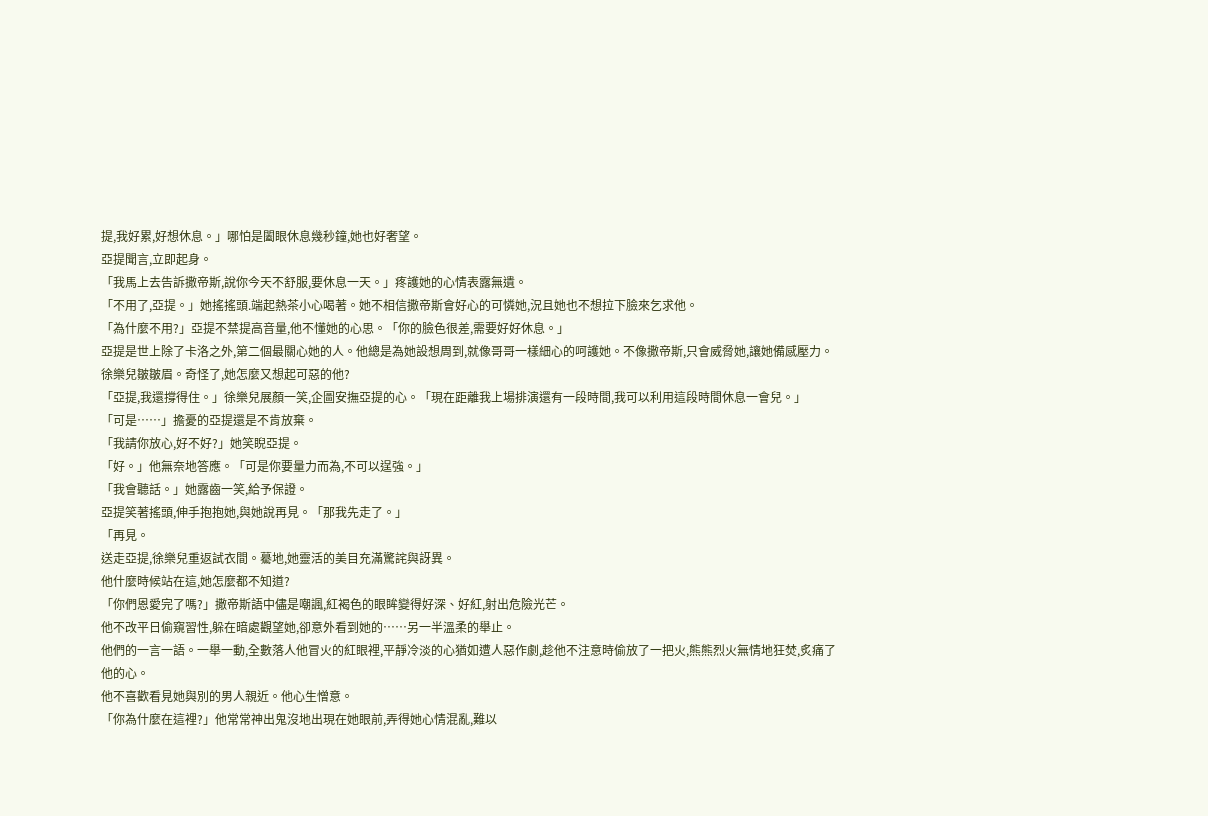提,我好累,好想休息。」哪怕是闔眼休息幾秒鐘,她也好奢望。
亞提聞言,立即起身。
「我馬上去告訴撒帝斯,說你今天不舒服,要休息一天。」疼護她的心情表露無遺。
「不用了,亞提。」她搖搖頭.端起熱茶小心喝著。她不相信撒帝斯會好心的可憐她,況且她也不想拉下臉來乞求他。
「為什麼不用?」亞提不禁提高音量,他不懂她的心思。「你的臉色很差,需要好好休息。」
亞提是世上除了卡洛之外,第二個最關心她的人。他總是為她設想周到,就像哥哥一樣細心的呵護她。不像撒帝斯,只會威脅她,讓她備感壓力。
徐樂兒皺皺眉。奇怪了,她怎麼又想起可惡的他?
「亞提,我還撐得住。」徐樂兒展顏一笑,企圖安撫亞提的心。「現在距離我上場排演還有一段時間,我可以利用這段時間休息一會兒。」
「可是……」擔憂的亞提還是不肯放棄。
「我請你放心,好不好?」她笑睨亞提。
「好。」他無奈地答應。「可是你要量力而為,不可以逞強。」
「我會聽話。」她露齒一笑,給予保證。
亞提笑著搖頭,伸手抱抱她,與她說再見。「那我先走了。」
「再見。
送走亞提,徐樂兒重返試衣間。驀地,她靈活的美目充滿驚詫與訝異。
他什麼時候站在這,她怎麼都不知道?
「你們恩愛完了嗎?」撒帝斯語中儘是嘲諷,紅褐色的眼眸變得好深、好紅,射出危險光芒。
他不改平日偷窺習性,躲在暗處觀望她,卻意外看到她的……另一半溫柔的舉止。
他們的一言一語。一舉一動,全數落人他冒火的紅眼裡,平靜冷淡的心猶如遭人惡作劇,趁他不注意時偷放了一把火,熊熊烈火無情地狂焚,炙痛了他的心。
他不喜歡看見她與別的男人親近。他心生憎意。
「你為什麼在這裡?」他常常神出鬼沒地出現在她眼前,弄得她心情混亂,難以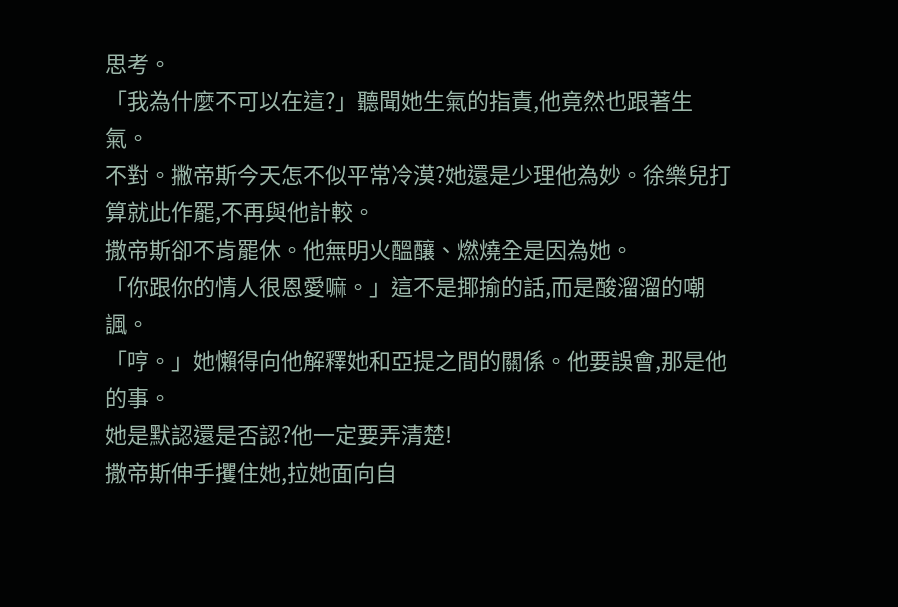思考。
「我為什麼不可以在這?」聽聞她生氣的指責,他竟然也跟著生氣。
不對。撇帝斯今天怎不似平常冷漠?她還是少理他為妙。徐樂兒打算就此作罷,不再與他計較。
撒帝斯卻不肯罷休。他無明火醞釀、燃燒全是因為她。
「你跟你的情人很恩愛嘛。」這不是揶揄的話,而是酸溜溜的嘲諷。
「哼。」她懶得向他解釋她和亞提之間的關係。他要誤會,那是他的事。
她是默認還是否認?他一定要弄清楚!
撒帝斯伸手攫住她,拉她面向自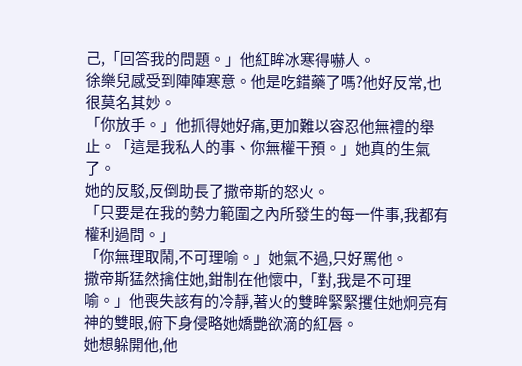己,「回答我的問題。」他紅眸冰寒得嚇人。
徐樂兒感受到陣陣寒意。他是吃錯藥了嗎?他好反常,也很莫名其妙。
「你放手。」他抓得她好痛,更加難以容忍他無禮的舉止。「這是我私人的事、你無權干預。」她真的生氣了。
她的反駁,反倒助長了撒帝斯的怒火。
「只要是在我的勢力範圍之內所發生的每一件事,我都有權利過問。」
「你無理取鬧,不可理喻。」她氣不過,只好罵他。
撒帝斯猛然擒住她,鉗制在他懷中,「對,我是不可理喻。」他喪失該有的冷靜,著火的雙眸緊緊攫住她炯亮有神的雙眼,俯下身侵略她嬌艷欲滴的紅唇。
她想躲開他,他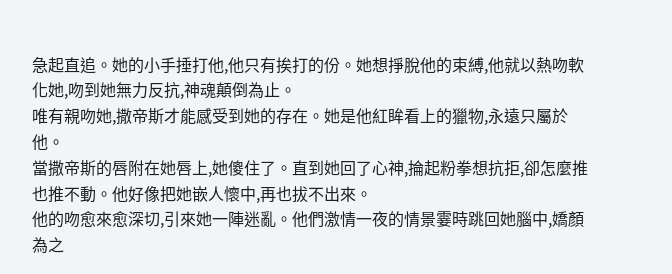急起直追。她的小手捶打他,他只有挨打的份。她想掙脫他的束縛,他就以熱吻軟化她,吻到她無力反抗,神魂顛倒為止。
唯有親吻她,撒帝斯才能感受到她的存在。她是他紅眸看上的獵物,永遠只屬於他。
當撒帝斯的唇附在她唇上,她傻住了。直到她回了心神,掄起粉拳想抗拒,卻怎麼推也推不動。他好像把她嵌人懷中,再也拔不出來。
他的吻愈來愈深切,引來她一陣迷亂。他們激情一夜的情景霎時跳回她腦中,嬌顏為之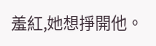羞紅,她想掙開他。